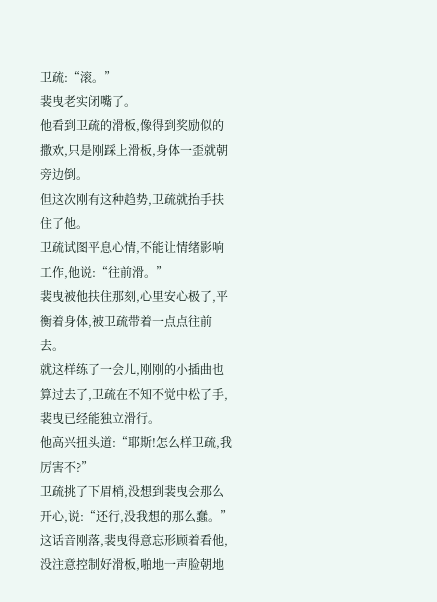卫疏:“滚。”
裴曳老实闭嘴了。
他看到卫疏的滑板,像得到奖励似的撒欢,只是刚踩上滑板,身体一歪就朝旁边倒。
但这次刚有这种趋势,卫疏就抬手扶住了他。
卫疏试图平息心情,不能让情绪影响工作,他说:“往前滑。”
裴曳被他扶住那刻,心里安心极了,平衡着身体,被卫疏带着一点点往前去。
就这样练了一会儿,刚刚的小插曲也算过去了,卫疏在不知不觉中松了手,裴曳已经能独立滑行。
他高兴扭头道:“耶斯!怎么样卫疏,我厉害不?”
卫疏挑了下眉梢,没想到裴曳会那么开心,说:“还行,没我想的那么蠢。”
这话音刚落,裴曳得意忘形顾着看他,没注意控制好滑板,啪地一声脸朝地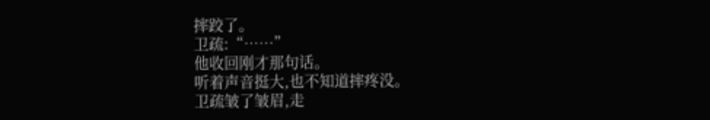摔跤了。
卫疏:“……”
他收回刚才那句话。
听着声音挺大,也不知道摔疼没。
卫疏皱了皱眉,走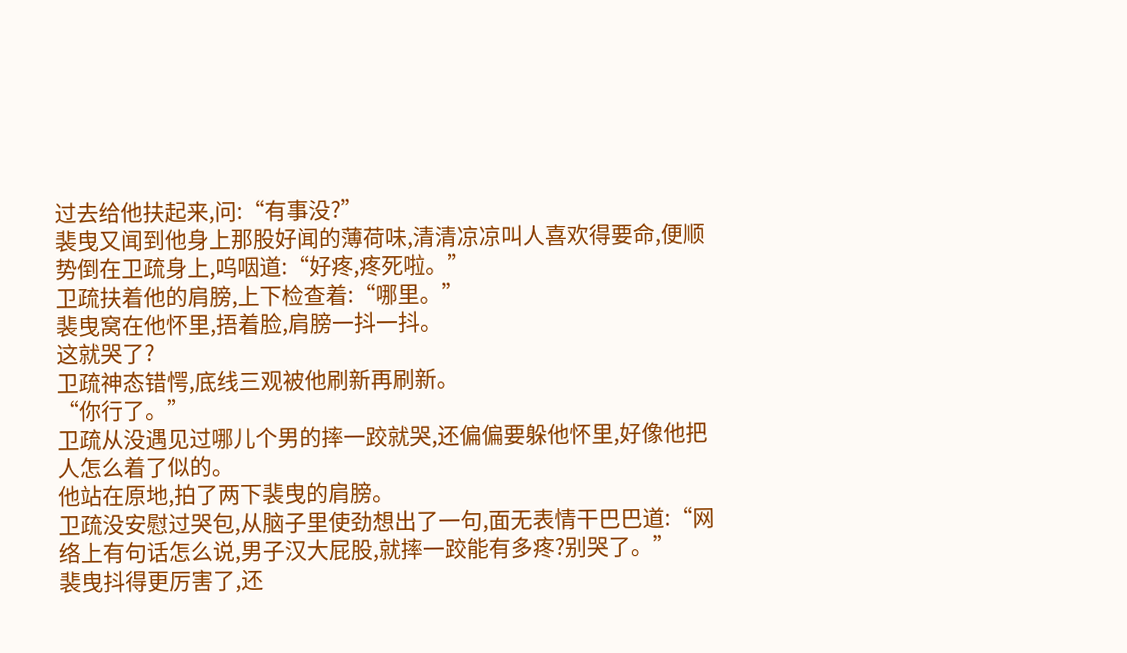过去给他扶起来,问:“有事没?”
裴曳又闻到他身上那股好闻的薄荷味,清清凉凉叫人喜欢得要命,便顺势倒在卫疏身上,呜咽道:“好疼,疼死啦。”
卫疏扶着他的肩膀,上下检查着:“哪里。”
裴曳窝在他怀里,捂着脸,肩膀一抖一抖。
这就哭了?
卫疏神态错愕,底线三观被他刷新再刷新。
“你行了。”
卫疏从没遇见过哪儿个男的摔一跤就哭,还偏偏要躲他怀里,好像他把人怎么着了似的。
他站在原地,拍了两下裴曳的肩膀。
卫疏没安慰过哭包,从脑子里使劲想出了一句,面无表情干巴巴道:“网络上有句话怎么说,男子汉大屁股,就摔一跤能有多疼?别哭了。”
裴曳抖得更厉害了,还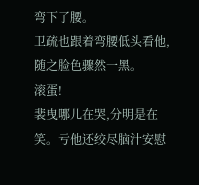弯下了腰。
卫疏也跟着弯腰低头看他,随之脸色骤然一黑。
滚蛋!
裴曳哪儿在哭,分明是在笑。亏他还绞尽脑汁安慰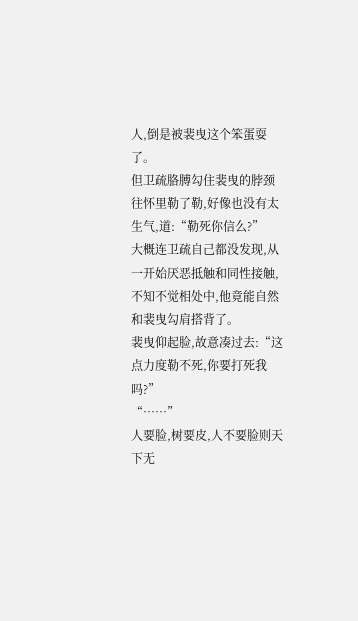人,倒是被裴曳这个笨蛋耍了。
但卫疏胳膊勾住裴曳的脖颈往怀里勒了勒,好像也没有太生气,道:“勒死你信么?”
大概连卫疏自己都没发现,从一开始厌恶抵触和同性接触,不知不觉相处中,他竟能自然和裴曳勾肩搭背了。
裴曳仰起脸,故意凑过去:“这点力度勒不死,你要打死我吗?”
“……”
人要脸,树要皮,人不要脸则天下无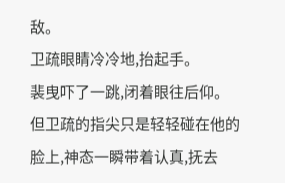敌。
卫疏眼睛冷冷地,抬起手。
裴曳吓了一跳,闭着眼往后仰。
但卫疏的指尖只是轻轻碰在他的脸上,神态一瞬带着认真,抚去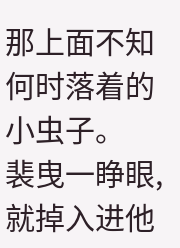那上面不知何时落着的小虫子。
裴曳一睁眼,就掉入进他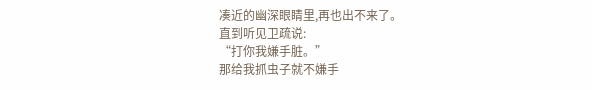凑近的幽深眼睛里,再也出不来了。
直到听见卫疏说:
“打你我嫌手脏。”
那给我抓虫子就不嫌手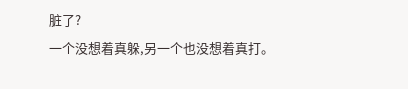脏了?
一个没想着真躲,另一个也没想着真打。